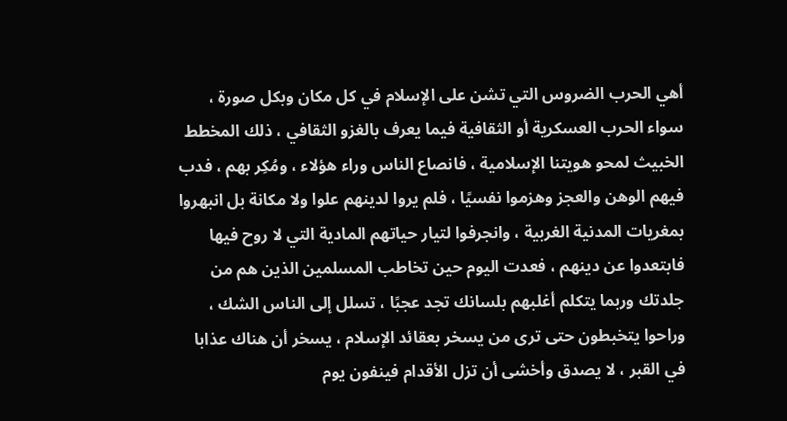أهي الحرب الضروس التي تشن على الإسلام في كل مكان وبكل صورة ، سواء الحرب العسكرية أو الثقافية فيما يعرف بالغزو الثقافي ، ذلك المخطط الخبيث لمحو هويتنا الإسلامية ، فانصاع الناس وراء هؤلاء ، ومُكِر بهم ، فدب فيهم الوهن والعجز وهزموا نفسيًا ، فلم يروا لدينهم علوا ولا مكانة بل انبهروا بمغريات المدنية الغربية ، وانجرفوا لتيار حياتهم المادية التي لا روح فيها فابتعدوا عن دينهم ، فعدت اليوم حين تخاطب المسلمين الذين هم من جلدتك وربما يتكلم أغلبهم بلسانك تجد عجبًا ، تسلل إلى الناس الشك ، وراحوا يتخبطون حتى ترى من يسخر بعقائد الإسلام ، يسخر أن هناك عذابا في القبر ، لا يصدق وأخشى أن تزل الأقدام فينفون يوم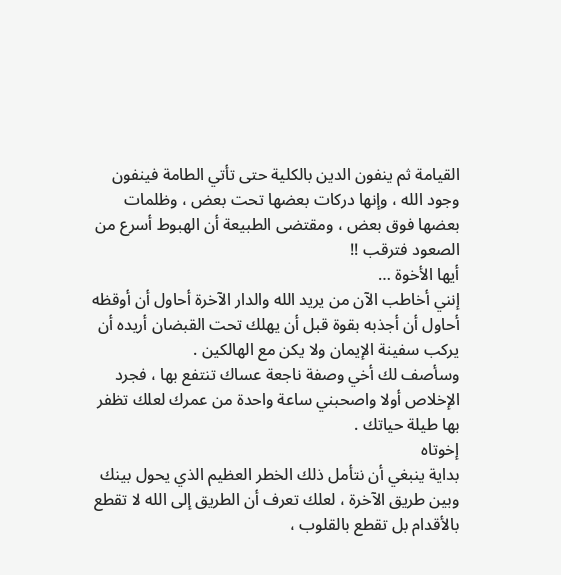القيامة ثم ينفون الدين بالكلية حتى تأتي الطامة فينفون وجود الله ، وإنها دركات بعضها تحت بعض ، وظلمات بعضها فوق بعض ، ومقتضى الطبيعة أن الهبوط أسرع من الصعود فترقب !!
أيها الأخوة …
إنني أخاطب الآن من يريد الله والدار الآخرة أحاول أن أوقظه أحاول أن أجذبه بقوة قبل أن يهلك تحت القبضان أريده أن يركب سفينة الإيمان ولا يكن مع الهالكين .
وسأصف لك أخي وصفة ناجعة عساك تنتفع بها ، فجرد الإخلاص أولا واصحبني ساعة واحدة من عمرك لعلك تظفر بها طيلة حياتك .
إخوتاه
بداية ينبغي أن نتأمل ذلك الخطر العظيم الذي يحول بينك وبين طريق الآخرة ، لعلك تعرف أن الطريق إلى الله لا تقطع بالأقدام بل تقطع بالقلوب ،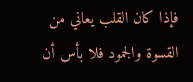فإذا كان القلب يعاني من القسوة والجمود فلا بأس أن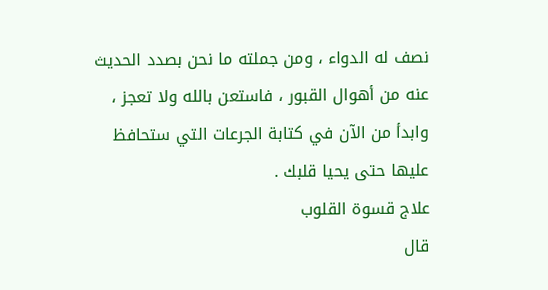نصف له الدواء ، ومن جملته ما نحن بصدد الحديث عنه من أهوال القبور ، فاستعن بالله ولا تعجز ، وابدأ من الآن في كتابة الجرعات التي ستحافظ عليها حتى يحيا قلبك .
علاج قسوة القلوب
قال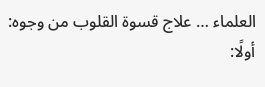العلماء … علاج قسوة القلوب من وجوه:
أولًا: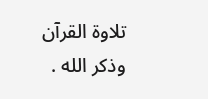تلاوة القرآن وذكر الله .